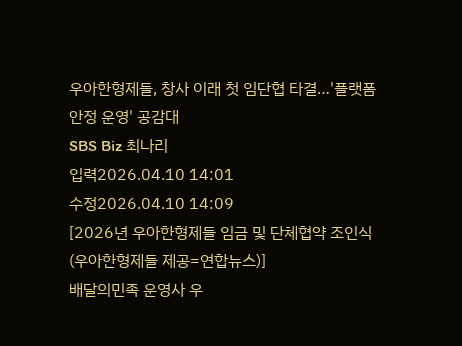우아한형제들, 창사 이래 첫 임단협 타결…'플랫폼 안정 운영' 공감대
SBS Biz 최나리
입력2026.04.10 14:01
수정2026.04.10 14:09
[2026년 우아한형제들 임금 및 단체협약 조인식 (우아한형제들 제공=연합뉴스)]
배달의민족 운영사 우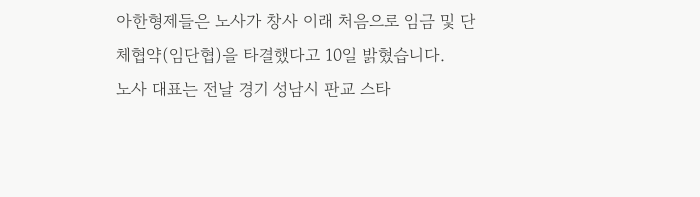아한형제들은 노사가 창사 이래 처음으로 임금 및 단체협약(임단협)을 타결했다고 10일 밝혔습니다.
노사 대표는 전날 경기 성남시 판교 스타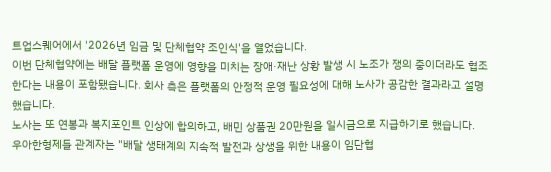트업스퀘어에서 '2026년 임금 및 단체협약 조인식'을 열었습니다.
이번 단체협약에는 배달 플랫폼 운영에 영향을 미치는 장애·재난 상황 발생 시 노조가 쟁의 중이더라도 협조한다는 내용이 포함됐습니다. 회사 측은 플랫폼의 안정적 운영 필요성에 대해 노사가 공감한 결과라고 설명했습니다.
노사는 또 연봉과 복지포인트 인상에 합의하고, 배민 상품권 20만원을 일시금으로 지급하기로 했습니다.
우아한형제들 관계자는 "배달 생태계의 지속적 발전과 상생을 위한 내용이 임단협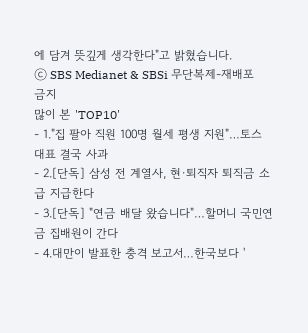에 담겨 뜻깊게 생각한다"고 밝혔습니다.
ⓒ SBS Medianet & SBSi 무단복제-재배포 금지
많이 본 'TOP10'
- 1."집 팔아 직원 100명 월세 평생 지원"…토스 대표 결국 사과
- 2.[단독] 삼성 전 계열사, 현·퇴직자 퇴직금 소급 지급한다
- 3.[단독] "연금 배달 왔습니다"…할머니 국민연금 집배원이 간다
- 4.대만이 발표한 충격 보고서…한국보다 '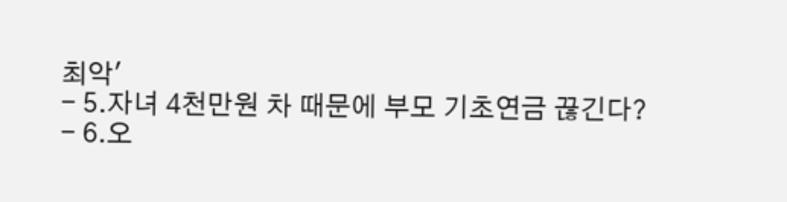최악'
- 5.자녀 4천만원 차 때문에 부모 기초연금 끊긴다?
- 6.오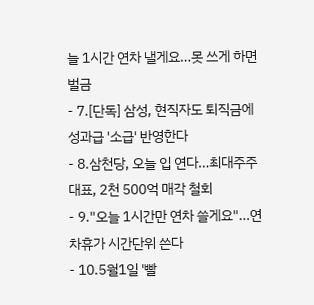늘 1시간 연차 낼게요…못 쓰게 하면 벌금
- 7.[단독] 삼성, 현직자도 퇴직금에 성과급 '소급' 반영한다
- 8.삼천당, 오늘 입 연다…최대주주 대표, 2천 500억 매각 철회
- 9."오늘 1시간만 연차 쓸게요"…연차휴가 시간단위 쓴다
- 10.5월1일 '빨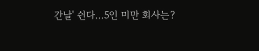간날' 쉰다…5인 미만 회사는?